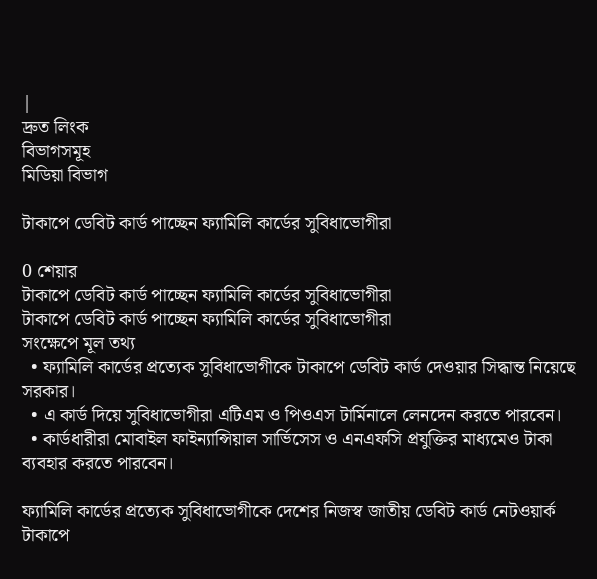|
দ্রুত লিংক
বিভাগসমূহ
মিডিয়া বিভাগ

টাকাপে ডেবিট কার্ড পাচ্ছেন ফ্যামিলি কার্ডের সুবিধাভোগীরা

0 শেয়ার
টাকাপে ডেবিট কার্ড পাচ্ছেন ফ্যামিলি কার্ডের সুবিধাভোগীরা
টাকাপে ডেবিট কার্ড পাচ্ছেন ফ্যামিলি কার্ডের সুবিধাভোগীরা
সংক্ষেপে মূল তথ্য
  • ফ্যামিলি কার্ডের প্রত্যেক সুবিধাভোগীকে টাকাপে ডেবিট কার্ড দেওয়ার সিদ্ধান্ত নিয়েছে সরকার।
  • এ কার্ড দিয়ে সুবিধাভোগীরা এটিএম ও পিওএস টার্মিনালে লেনদেন করতে পারবেন।
  • কার্ডধারীরা মোবাইল ফাইন্যান্সিয়াল সার্ভিসেস ও এনএফসি প্রযুক্তির মাধ্যমেও টাকা ব্যবহার করতে পারবেন।

ফ্যামিলি কার্ডের প্রত্যেক সুবিধাভোগীকে দেশের নিজস্ব জাতীয় ডেবিট কার্ড নেটওয়ার্ক টাকাপে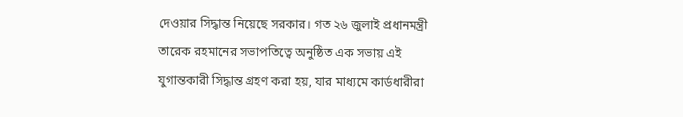দেওয়ার সিদ্ধান্ত নিয়েছে সরকার। গত ২৬ জুলাই প্রধানমন্ত্রী তারেক রহমানের সভাপতিত্বে অনুষ্ঠিত এক সভায় এই যুগান্তকারী সিদ্ধান্ত গ্রহণ করা হয়, যার মাধ্যমে কার্ডধারীরা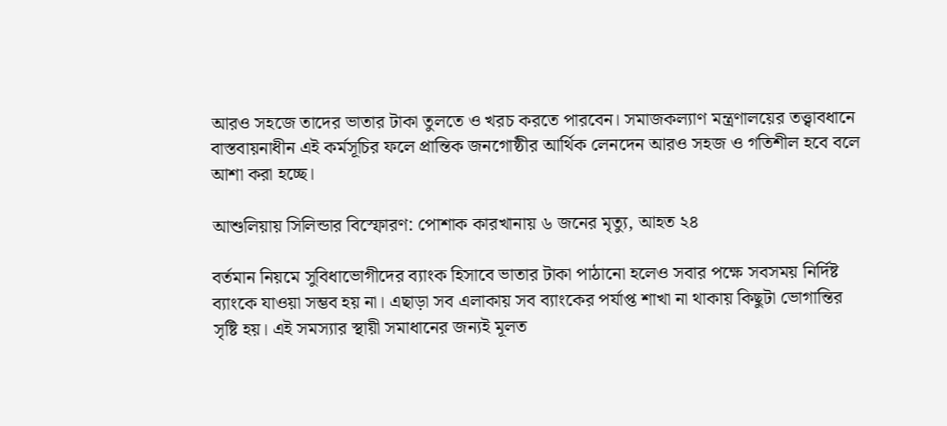আরও সহজে তাদের ভাতার টাকা তুলতে ও খরচ করতে পারবেন। সমাজকল্যাণ মন্ত্রণালয়ের তত্ত্বাবধানে বাস্তবায়নাধীন এই কর্মসূচির ফলে প্রান্তিক জনগোষ্ঠীর আর্থিক লেনদেন আরও সহজ ও গতিশীল হবে বলে আশা করা হচ্ছে।

আশুলিয়ায় সিলিন্ডার বিস্ফোরণ: পোশাক কারখানায় ৬ জনের মৃত্যু, আহত ২৪

বর্তমান নিয়মে সুবিধাভোগীদের ব্যাংক হিসাবে ভাতার টাকা পাঠানো হলেও সবার পক্ষে সবসময় নির্দিষ্ট ব্যাংকে যাওয়া সম্ভব হয় না। এছাড়া সব এলাকায় সব ব্যাংকের পর্যাপ্ত শাখা না থাকায় কিছুটা ভোগান্তির সৃষ্টি হয়। এই সমস্যার স্থায়ী সমাধানের জন্যই মূলত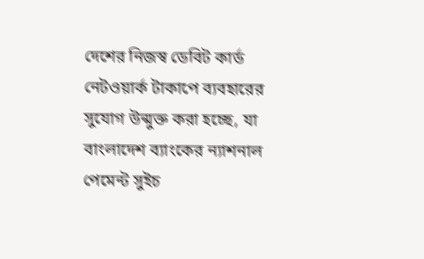দেশের নিজস্ব ডেবিট কার্ড নেটওয়ার্ক টাকাপে ব্যবহারের সুযোগ উন্মুক্ত করা হচ্ছে, যা বাংলাদেশ ব্যাংকের ন্যাশনাল পেমেন্ট সুইচ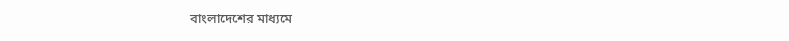বাংলাদেশের মাধ্যমে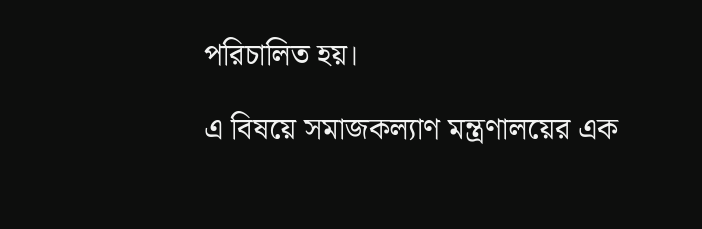পরিচালিত হয়।

এ বিষয়ে সমাজকল্যাণ মন্ত্রণালয়ের এক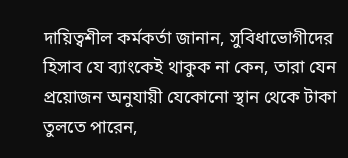দায়িত্বশীল কর্মকর্তা জানান, সুবিধাভোগীদের হিসাব যে ব্যাংকেই থাকুক না কেন, তারা যেন প্রয়োজন অনুযায়ী যেকোনো স্থান থেকে টাকা তুলতে পারেন,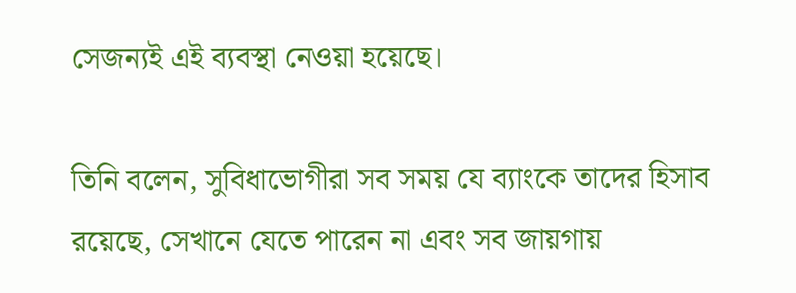সেজন্যই এই ব্যবস্থা নেওয়া হয়েছে।

তিনি বলেন, সুবিধাভোগীরা সব সময় যে ব্যাংকে তাদের হিসাব রয়েছে, সেখানে যেতে পারেন না এবং সব জায়গায়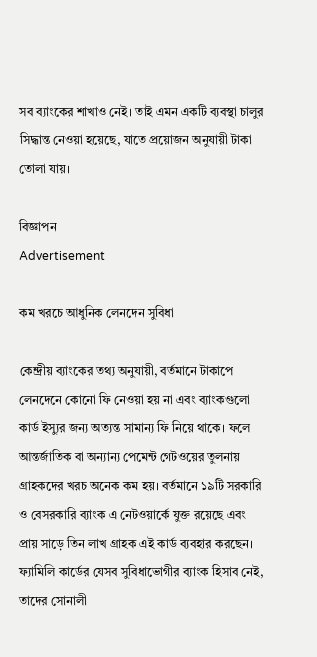সব ব্যাংকের শাখাও নেই। তাই এমন একটি ব্যবস্থা চালুর সিদ্ধান্ত নেওয়া হয়েছে, যাতে প্রয়োজন অনুযায়ী টাকা তোলা যায়।

বিজ্ঞাপন
Advertisement

কম খরচে আধুনিক লেনদেন সুবিধা

কেন্দ্রীয় ব্যাংকের তথ্য অনুযায়ী, বর্তমানে টাকাপে লেনদেনে কোনো ফি নেওয়া হয় না এবং ব্যাংকগুলো কার্ড ইস্যুর জন্য অত্যন্ত সামান্য ফি নিয়ে থাকে। ফলে আন্তর্জাতিক বা অন্যান্য পেমেন্ট গেটওয়ের তুলনায় গ্রাহকদের খরচ অনেক কম হয়। বর্তমানে ১৯টি সরকারি ও বেসরকারি ব্যাংক এ নেটওয়ার্কে যুক্ত রয়েছে এবং প্রায় সাড়ে তিন লাখ গ্রাহক এই কার্ড ব্যবহার করছেন। ফ্যামিলি কার্ডের যেসব সুবিধাভোগীর ব্যাংক হিসাব নেই, তাদের সোনালী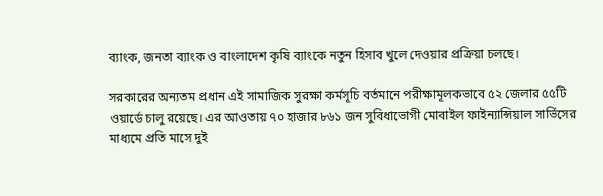ব্যাংক, জনতা ব্যাংক ও বাংলাদেশ কৃষি ব্যাংকে নতুন হিসাব খুলে দেওয়ার প্রক্রিয়া চলছে।

সরকারের অন্যতম প্রধান এই সামাজিক সুরক্ষা কর্মসূচি বর্তমানে পরীক্ষামূলকভাবে ৫২ জেলার ৫৫টি ওয়ার্ডে চালু রয়েছে। এর আওতায় ৭০ হাজার ৮৬১ জন সুবিধাভোগী মোবাইল ফাইন্যান্সিয়াল সার্ভিসের মাধ্যমে প্রতি মাসে দুই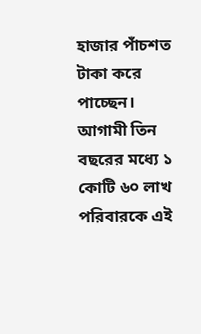হাজার পাঁচশত টাকা করে পাচ্ছেন। আগামী তিন বছরের মধ্যে ১ কোটি ৬০ লাখ পরিবারকে এই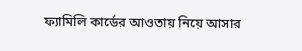ফ্যামিলি কার্ডের আওতায় নিয়ে আসার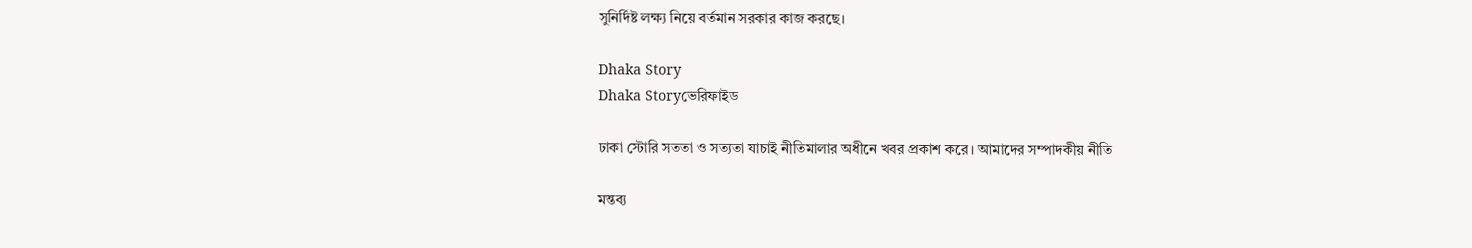সুনির্দিষ্ট লক্ষ্য নিয়ে বর্তমান সরকার কাজ করছে।

Dhaka Story
Dhaka Storyভেরিফাইড

ঢাকা স্টোরি সততা ও সত্যতা যাচাই নীতিমালার অধীনে খবর প্রকাশ করে। আমাদের সম্পাদকীয় নীতি

মন্তব্য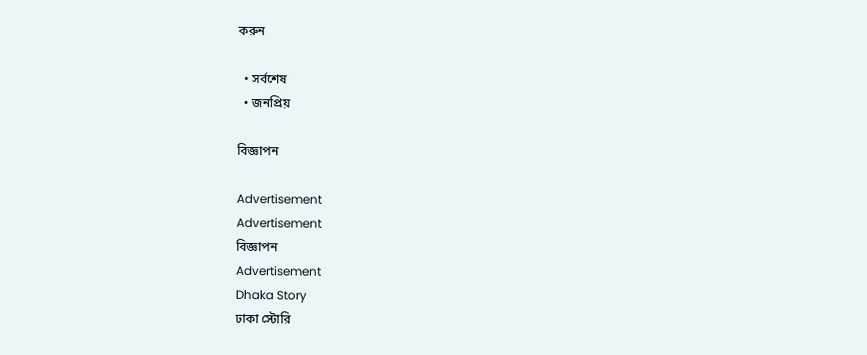করুন

  • সর্বশেষ
  • জনপ্রিয়

বিজ্ঞাপন

Advertisement
Advertisement
বিজ্ঞাপন
Advertisement
Dhaka Story
ঢাকা স্টোরি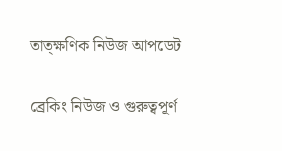তাত্ক্ষণিক নিউজ আপডেট

ব্রেকিং নিউজ ও গুরুত্বপূর্ণ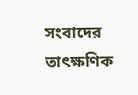সংবাদের তাৎক্ষণিক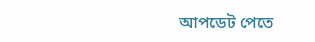আপডেট পেতে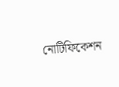নোটিফিকেশন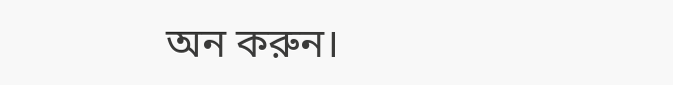অন করুন।